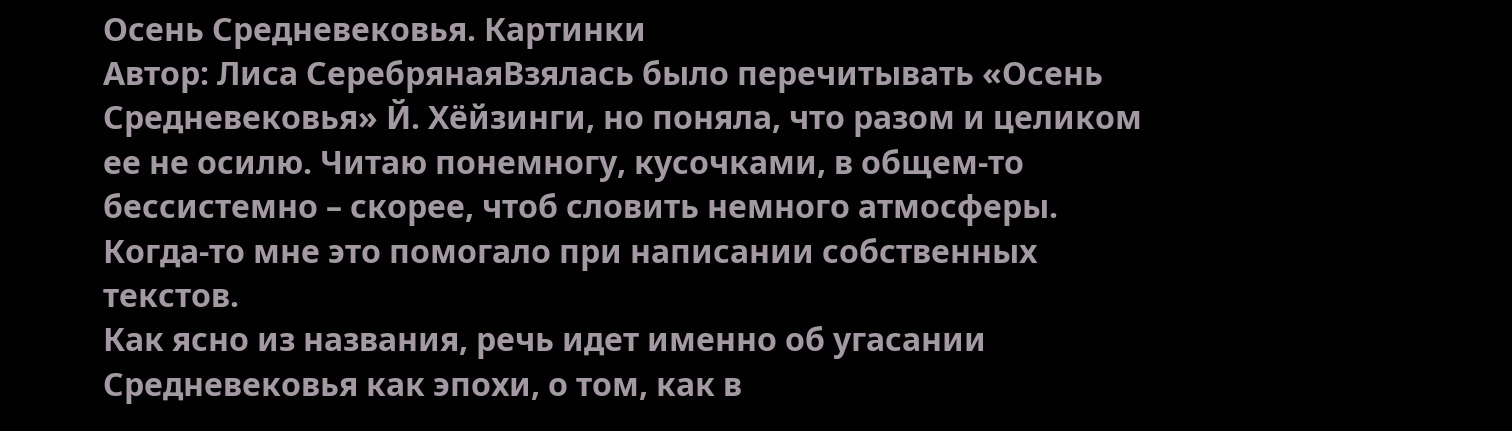Осень Средневековья. Картинки
Автор: Лиса СеребрянаяВзялась было перечитывать «Осень Средневековья» Й. Хёйзинги, но поняла, что разом и целиком ее не осилю. Читаю понемногу, кусочками, в общем-то бессистемно – скорее, чтоб словить немного атмосферы. Когда-то мне это помогало при написании собственных текстов.
Как ясно из названия, речь идет именно об угасании Средневековья как эпохи, о том, как в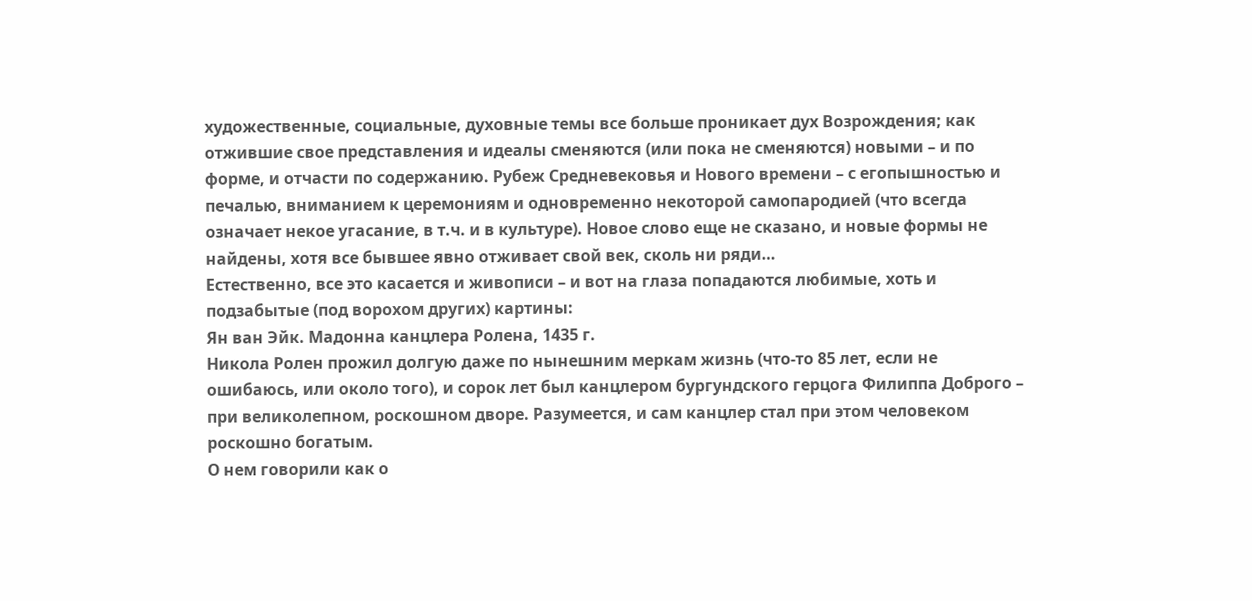художественные, социальные, духовные темы все больше проникает дух Возрождения; как отжившие свое представления и идеалы сменяются (или пока не сменяются) новыми – и по форме, и отчасти по содержанию. Рубеж Средневековья и Нового времени – с егопышностью и печалью, вниманием к церемониям и одновременно некоторой самопародией (что всегда означает некое угасание, в т.ч. и в культуре). Новое слово еще не сказано, и новые формы не найдены, хотя все бывшее явно отживает свой век, сколь ни ряди…
Естественно, все это касается и живописи – и вот на глаза попадаются любимые, хоть и подзабытые (под ворохом других) картины:
Ян ван Эйк. Мадонна канцлера Ролена, 1435 г.
Никола Ролен прожил долгую даже по нынешним меркам жизнь (что-то 85 лет, если не ошибаюсь, или около того), и сорок лет был канцлером бургундского герцога Филиппа Доброго – при великолепном, роскошном дворе. Разумеется, и сам канцлер стал при этом человеком роскошно богатым.
О нем говорили как о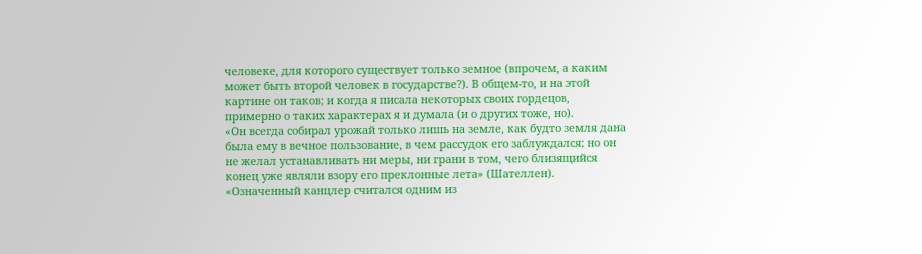человеке, для которого существует только земное (впрочем, а каким может быть второй человек в государстве?). В общем-то, и на этой картине он таков; и когда я писала некоторых своих гордецов, примерно о таких характерах я и думала (и о других тоже, но).
«Он всегда собирал урожай только лишь на земле, как будто земля дана была ему в вечное пользование, в чем рассудок его заблуждался; но он не желал устанавливать ни меры, ни грани в том, чего близящийся конец уже являли взору его преклонные лета» (Шателлен).
«Означенный канцлер считался одним из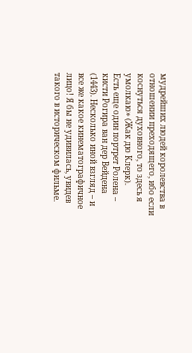мудрейших людей королевства в отношении преходящего, ибо если коснуться духовного, то здесь я умолкаю» (Жак дю Клерк).
Есть еще один портрет Ролена – кисти Рогира ван дер Вейдена (1443). Несколько иной взгляд – и все же какое кинематографичное лицо! Я бы не удивилась, увидев такого в историческом фильме.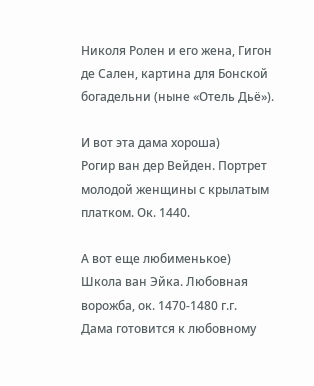Николя Ролен и его жена, Гигон де Сален, картина для Бонской богадельни (ныне «Отель Дьё»).

И вот эта дама хороша)
Рогир ван дер Вейден. Портрет молодой женщины с крылатым платком. Ок. 1440.

А вот еще любименькое)
Школа ван Эйка. Любовная ворожба, ок. 1470-1480 г.г.
Дама готовится к любовному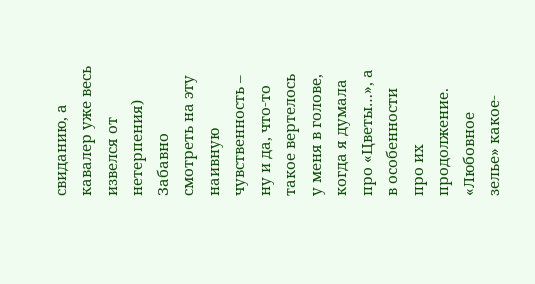свиданию, а кавалер уже весь извелся от нетерпения) Забавно смотреть на эту наивную чувственность – ну и да, что-то такое вертелось у меня в голове, когда я думала про «Цветы…», а в особенности про их продолжение. «Любовное зелье» какое-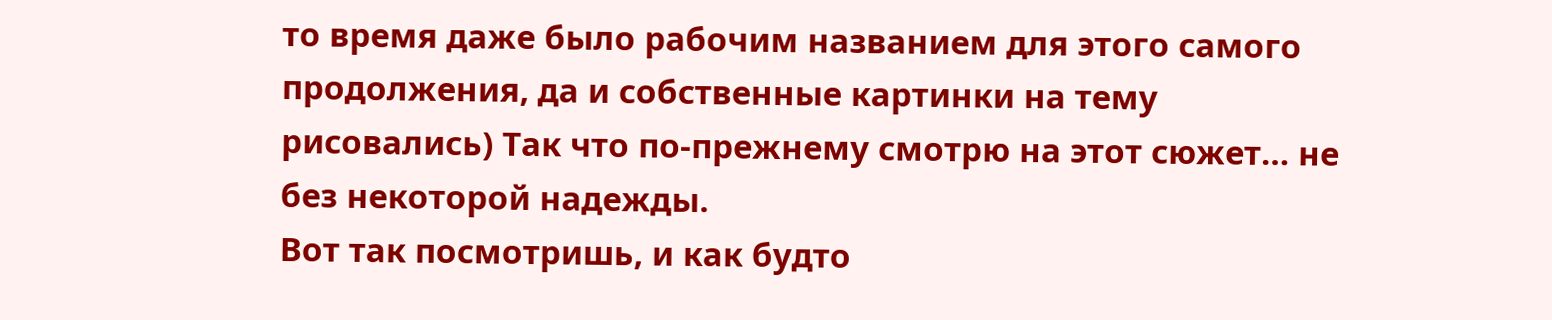то время даже было рабочим названием для этого самого продолжения, да и собственные картинки на тему рисовались) Так что по-прежнему смотрю на этот сюжет… не без некоторой надежды.
Вот так посмотришь, и как будто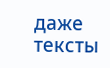даже тексты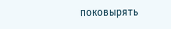поковырять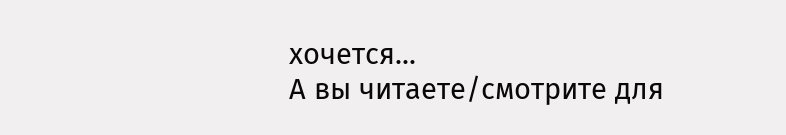хочется...
А вы читаете/смотрите для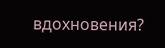вдохновения?